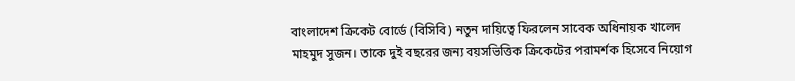বাংলাদেশ ক্রিকেট বোর্ডে (বিসিবি) নতুন দায়িত্বে ফিরলেন সাবেক অধিনায়ক খালেদ মাহমুদ সুজন। তাকে দুই বছরের জন্য বয়সভিত্তিক ক্রিকেটের পরামর্শক হিসেবে নিয়োগ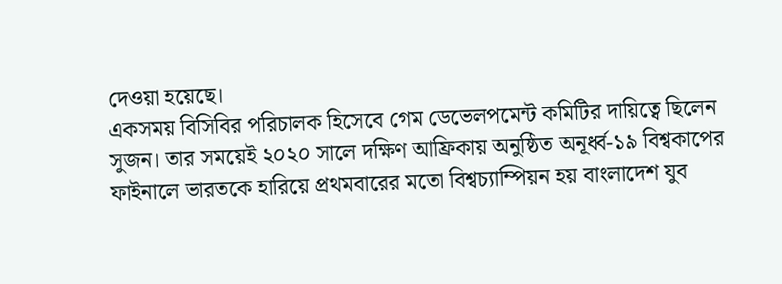দেওয়া হয়েছে।
একসময় বিসিবির পরিচালক হিসেবে গেম ডেভেলপমেন্ট কমিটির দায়িত্বে ছিলেন সুজন। তার সময়েই ২০২০ সালে দক্ষিণ আফ্রিকায় অনুষ্ঠিত অনূর্ধ্ব-১৯ বিশ্বকাপের ফাইনালে ভারতকে হারিয়ে প্রথমবারের মতো বিশ্বচ্যাম্পিয়ন হয় বাংলাদেশ যুব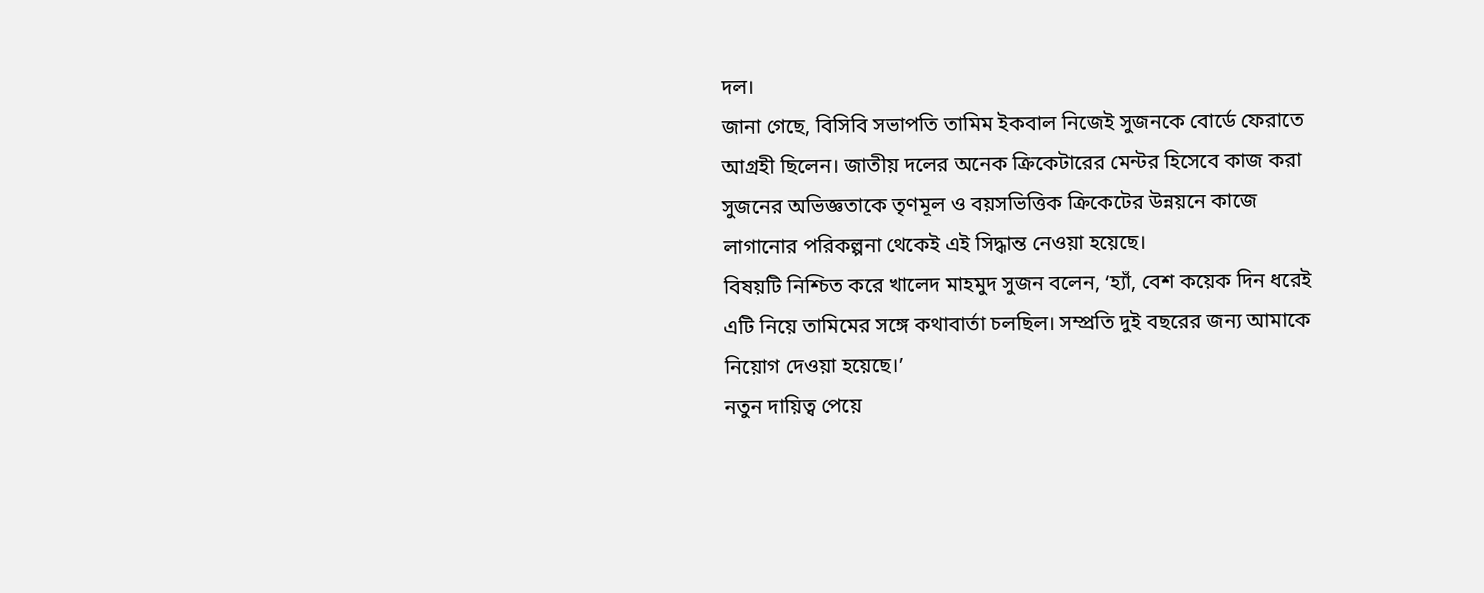দল।
জানা গেছে, বিসিবি সভাপতি তামিম ইকবাল নিজেই সুজনকে বোর্ডে ফেরাতে আগ্রহী ছিলেন। জাতীয় দলের অনেক ক্রিকেটারের মেন্টর হিসেবে কাজ করা সুজনের অভিজ্ঞতাকে তৃণমূল ও বয়সভিত্তিক ক্রিকেটের উন্নয়নে কাজে লাগানোর পরিকল্পনা থেকেই এই সিদ্ধান্ত নেওয়া হয়েছে।
বিষয়টি নিশ্চিত করে খালেদ মাহমুদ সুজন বলেন, ‘হ্যাঁ, বেশ কয়েক দিন ধরেই এটি নিয়ে তামিমের সঙ্গে কথাবার্তা চলছিল। সম্প্রতি দুই বছরের জন্য আমাকে নিয়োগ দেওয়া হয়েছে।’
নতুন দায়িত্ব পেয়ে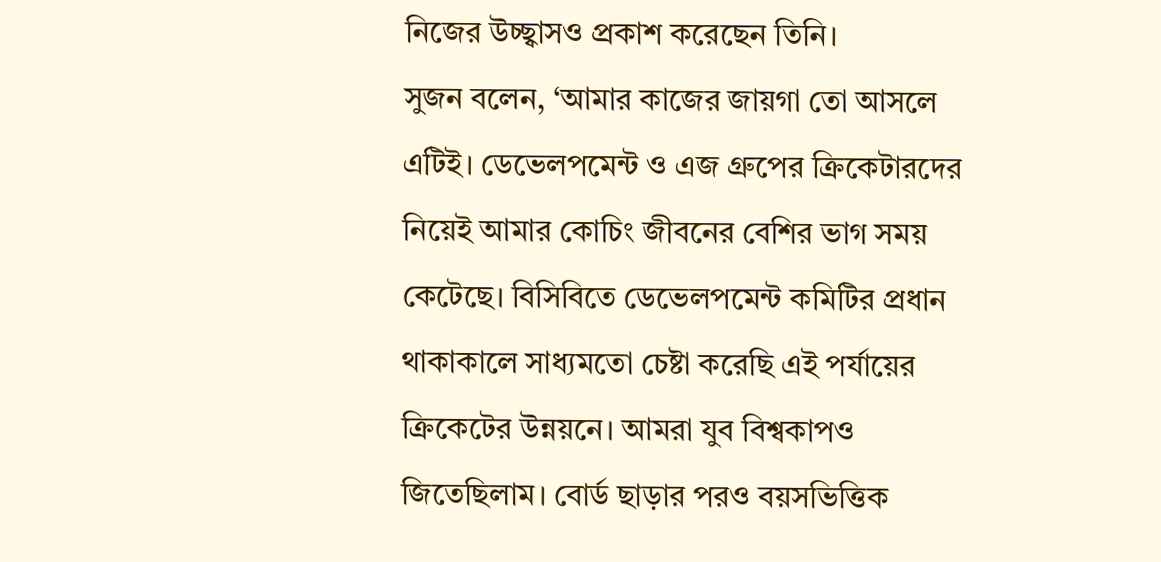নিজের উচ্ছ্বাসও প্রকাশ করেছেন তিনি।
সুজন বলেন, ‘আমার কাজের জায়গা তো আসলে এটিই। ডেভেলপমেন্ট ও এজ গ্রুপের ক্রিকেটারদের নিয়েই আমার কোচিং জীবনের বেশির ভাগ সময় কেটেছে। বিসিবিতে ডেভেলপমেন্ট কমিটির প্রধান থাকাকালে সাধ্যমতো চেষ্টা করেছি এই পর্যায়ের ক্রিকেটের উন্নয়নে। আমরা যুব বিশ্বকাপও জিতেছিলাম। বোর্ড ছাড়ার পরও বয়সভিত্তিক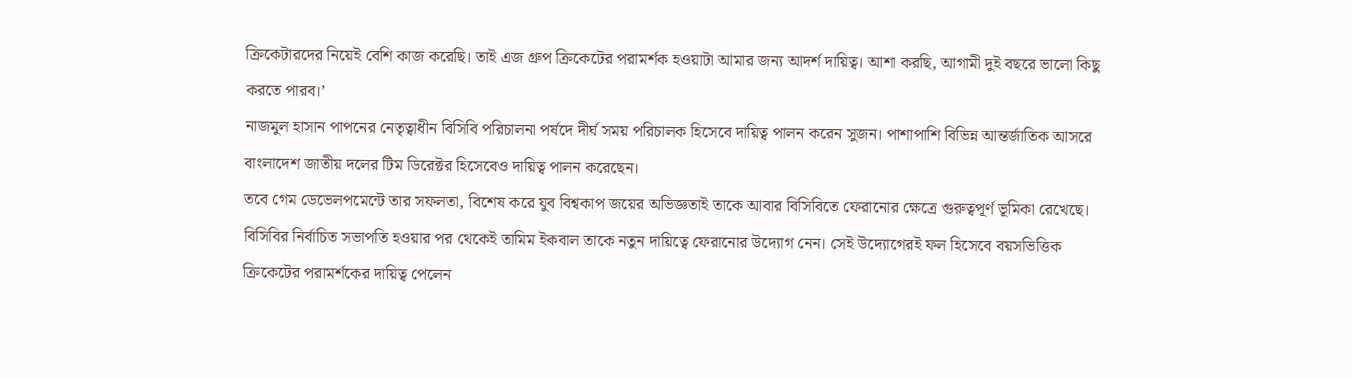ক্রিকেটারদের নিয়েই বেশি কাজ করেছি। তাই এজ গ্রুপ ক্রিকেটের পরামর্শক হওয়াটা আমার জন্য আদর্শ দায়িত্ব। আশা করছি, আগামী দুই বছরে ভালো কিছু করতে পারব।’
নাজমুল হাসান পাপনের নেতৃত্বাধীন বিসিবি পরিচালনা পর্ষদে দীর্ঘ সময় পরিচালক হিসেবে দায়িত্ব পালন করেন সুজন। পাশাপাশি বিভিন্ন আন্তর্জাতিক আসরে বাংলাদেশ জাতীয় দলের টিম ডিরেক্টর হিসেবেও দায়িত্ব পালন করেছেন।
তবে গেম ডেভেলপমেন্টে তার সফলতা, বিশেষ করে যুব বিশ্বকাপ জয়ের অভিজ্ঞতাই তাকে আবার বিসিবিতে ফেরানোর ক্ষেত্রে গুরুত্বপূর্ণ ভূমিকা রেখেছে। বিসিবির নির্বাচিত সভাপতি হওয়ার পর থেকেই তামিম ইকবাল তাকে নতুন দায়িত্বে ফেরানোর উদ্যোগ নেন। সেই উদ্যোগেরই ফল হিসেবে বয়সভিত্তিক ক্রিকেটের পরামর্শকের দায়িত্ব পেলেন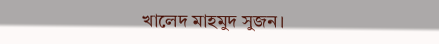খালেদ মাহমুদ সুজন।